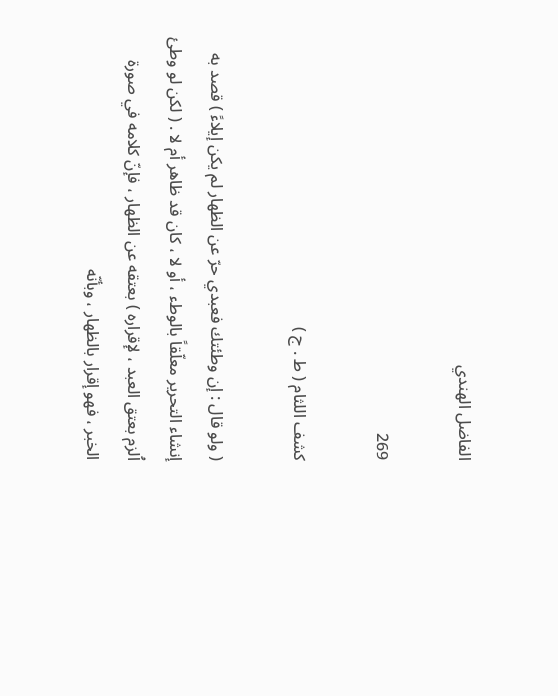الفاضل الهندي

269

كشف اللثام ( ط . ج )

( ولو قال : إن وطئتك فعبدي حرّ عن الظهار لم يكن إيلاءً ) قصد به إنشاء التحرير معلّقاً بالوطء ، أو لا ، كان قد ظاهر أم لا . ( لكن لو وطئ اُلزم بعتق العبد ، لإقراره ) بعتقه عن الظهار ، فإنّ كلامه في صورة الخبر ، فهو إقرار بالظهار ، وبأنّه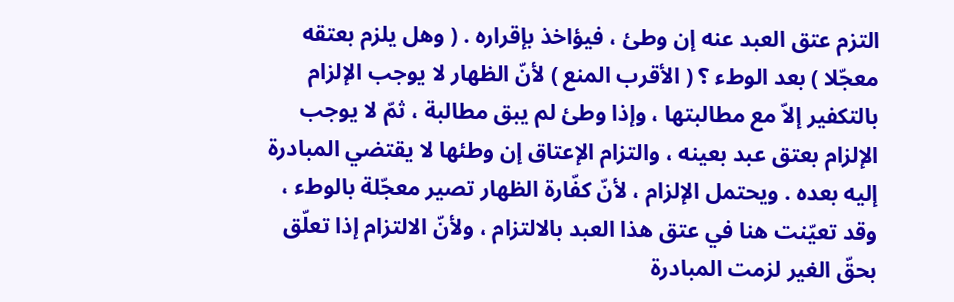التزم عتق العبد عنه إن وطئ ، فيؤاخذ بإقراره . ( وهل يلزم بعتقه معجّلا ) بعد الوطء ؟ ( الأقرب المنع ) لأنّ الظهار لا يوجب الإلزام بالتكفير إلاّ مع مطالبتها ، وإذا وطئ لم يبق مطالبة ، ثمّ لا يوجب الإلزام بعتق عبد بعينه ، والتزام الإعتاق إن وطئها لا يقتضي المبادرة إليه بعده . ويحتمل الإلزام ، لأنّ كفّارة الظهار تصير معجّلة بالوطء ، وقد تعيّنت هنا في عتق هذا العبد بالالتزام ، ولأنّ الالتزام إذا تعلّق بحقّ الغير لزمت المبادرة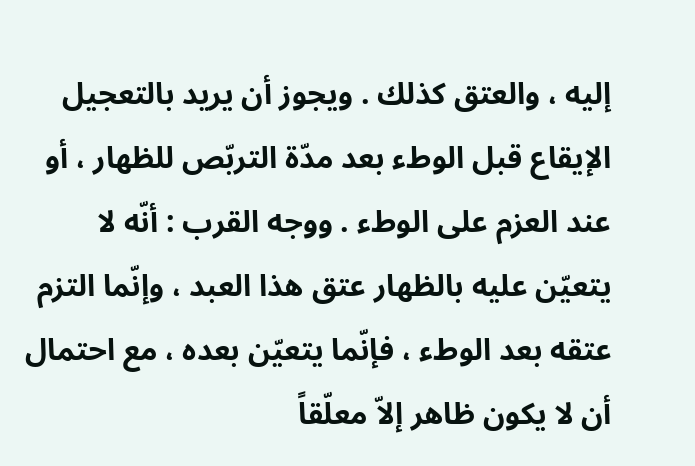إليه ، والعتق كذلك . ويجوز أن يريد بالتعجيل الإيقاع قبل الوطء بعد مدّة التربّص للظهار ، أو عند العزم على الوطء . ووجه القرب : أنّه لا يتعيّن عليه بالظهار عتق هذا العبد ، وإنّما التزم عتقه بعد الوطء ، فإنّما يتعيّن بعده ، مع احتمال أن لا يكون ظاهر إلاّ معلّقاً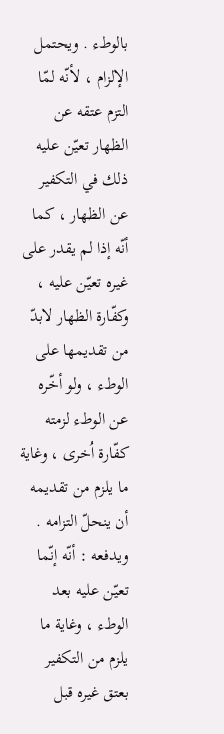بالوطء . ويحتمل الإلزام ، لأنّه لمّا التزم عتقه عن الظهار تعيّن عليه ذلك في التكفير عن الظهار ، كما أنّه إذا لم يقدر على غيره تعيّن عليه ، وكفّارة الظهار لابدّ من تقديمها على الوطء ، ولو أخّره عن الوطء لزمته كفّارة اُخرى ، وغاية ما يلزم من تقديمه أن ينحلّ التزامه . ويدفعه : أنّه إنّما تعيّن عليه بعد الوطء ، وغاية ما يلزم من التكفير بعتق غيره قبل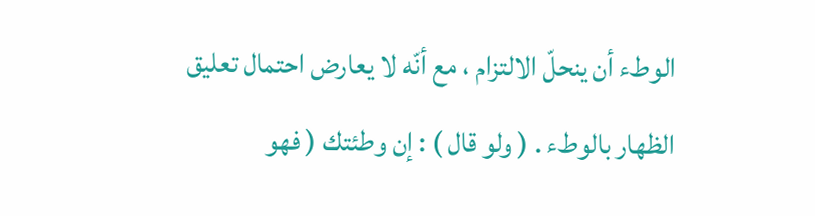الوطء أن ينحلّ الالتزام ، مع أنّه لا يعارض احتمال تعليق الظهار بالوطء . ( ولو قال ) : إن وطئتك ( فهو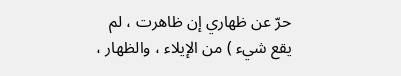حرّ عن ظهاري إن ظاهرت ، لم يقع شيء ) من الإيلاء ، والظهار ،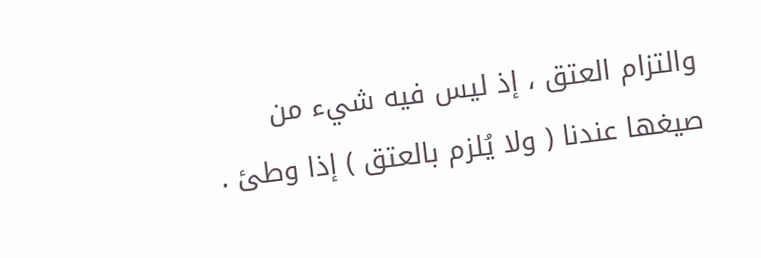والتزام العتق ، إذ ليس فيه شيء من صيغها عندنا ( ولا يُلزم بالعتق ) إذا وطئ .